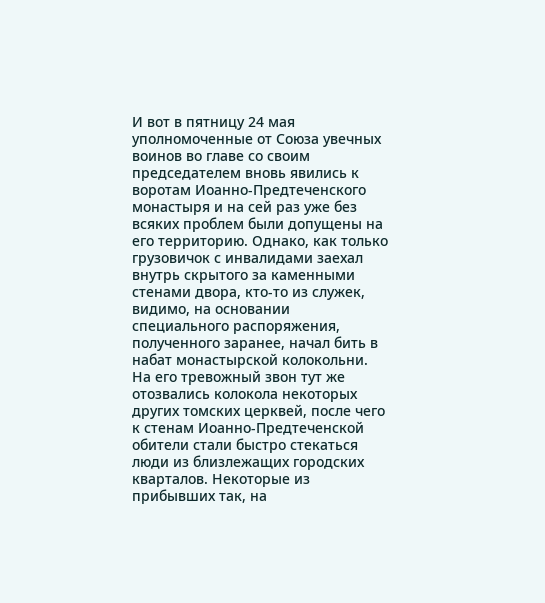И вот в пятницу 24 мая уполномоченные от Союза увечных воинов во главе со своим председателем вновь явились к воротам Иоанно-Предтеченского монастыря и на сей раз уже без всяких проблем были допущены на его территорию. Однако, как только грузовичок с инвалидами заехал внутрь скрытого за каменными стенами двора, кто-то из служек, видимо, на основании специального распоряжения, полученного заранее, начал бить в набат монастырской колокольни. На его тревожный звон тут же отозвались колокола некоторых других томских церквей, после чего к стенам Иоанно-Предтеченской обители стали быстро стекаться люди из близлежащих городских кварталов. Некоторые из прибывших так, на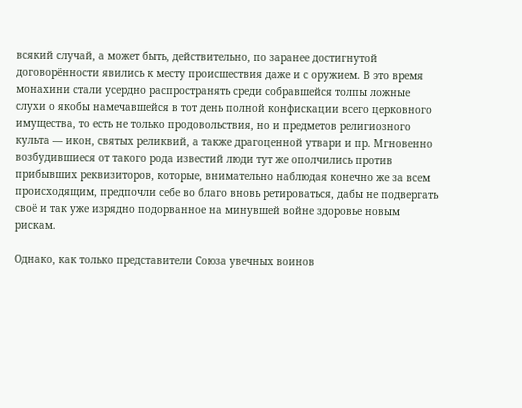всякий случай, а может быть, действительно, по заранее достигнутой договорённости явились к месту происшествия даже и с оружием. В это время монахини стали усердно распространять среди собравшейся толпы ложные слухи о якобы намечавшейся в тот день полной конфискации всего церковного имущества, то есть не только продовольствия, но и предметов религиозного культа — икон, святых реликвий, а также драгоценной утвари и пр. Мгновенно возбудившиеся от такого рода известий люди тут же ополчились против прибывших реквизиторов, которые, внимательно наблюдая конечно же за всем происходящим, предпочли себе во благо вновь ретироваться, дабы не подвергать своё и так уже изрядно подорванное на минувшей войне здоровье новым рискам.

Однако, как только представители Союза увечных воинов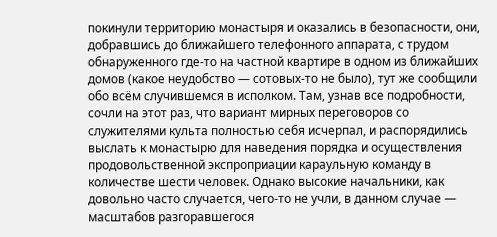покинули территорию монастыря и оказались в безопасности, они, добравшись до ближайшего телефонного аппарата, с трудом обнаруженного где-то на частной квартире в одном из ближайших домов (какое неудобство — сотовых-то не было), тут же сообщили обо всём случившемся в исполком. Там, узнав все подробности, сочли на этот раз, что вариант мирных переговоров со служителями культа полностью себя исчерпал, и распорядились выслать к монастырю для наведения порядка и осуществления продовольственной экспроприации караульную команду в количестве шести человек. Однако высокие начальники, как довольно часто случается, чего-то не учли, в данном случае — масштабов разгоравшегося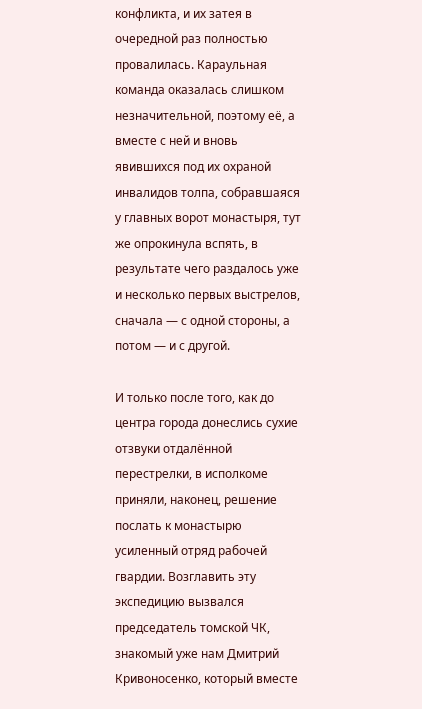конфликта, и их затея в очередной раз полностью провалилась. Караульная команда оказалась слишком незначительной, поэтому её, а вместе с ней и вновь явившихся под их охраной инвалидов толпа, собравшаяся у главных ворот монастыря, тут же опрокинула вспять, в результате чего раздалось уже и несколько первых выстрелов, сначала — с одной стороны, а потом — и с другой.

И только после того, как до центра города донеслись сухие отзвуки отдалённой перестрелки, в исполкоме приняли, наконец, решение послать к монастырю усиленный отряд рабочей гвардии. Возглавить эту экспедицию вызвался председатель томской ЧК, знакомый уже нам Дмитрий Кривоносенко, который вместе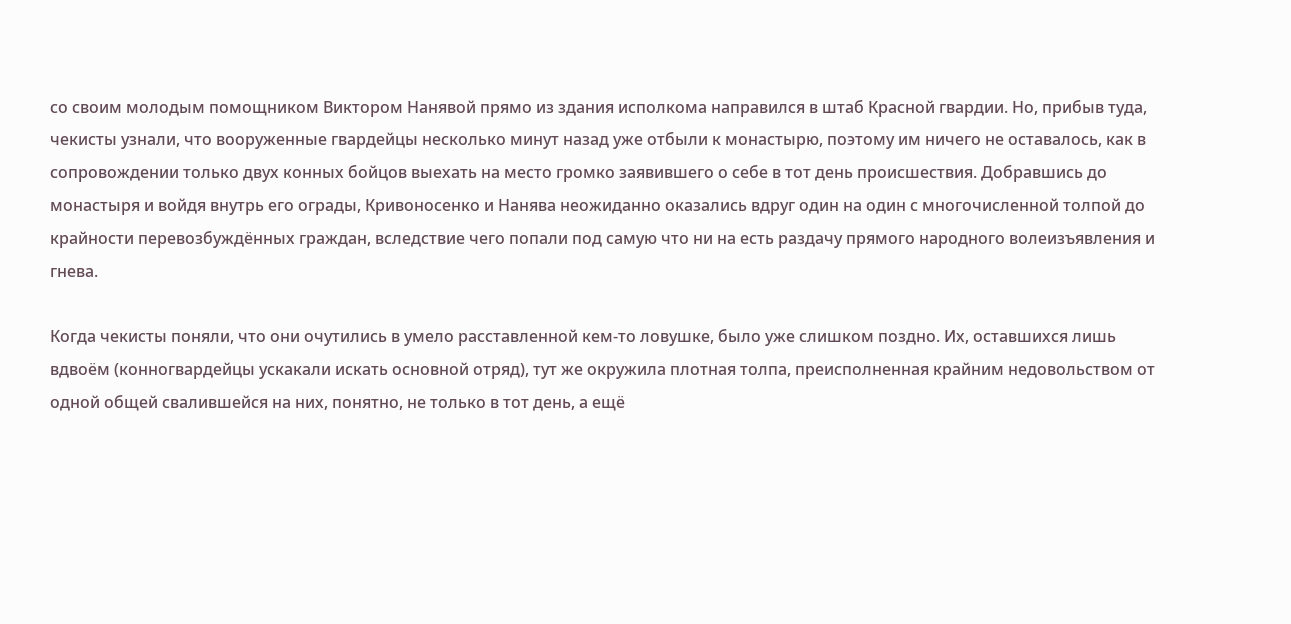со своим молодым помощником Виктором Нанявой прямо из здания исполкома направился в штаб Красной гвардии. Но, прибыв туда, чекисты узнали, что вооруженные гвардейцы несколько минут назад уже отбыли к монастырю, поэтому им ничего не оставалось, как в сопровождении только двух конных бойцов выехать на место громко заявившего о себе в тот день происшествия. Добравшись до монастыря и войдя внутрь его ограды, Кривоносенко и Нанява неожиданно оказались вдруг один на один с многочисленной толпой до крайности перевозбуждённых граждан, вследствие чего попали под самую что ни на есть раздачу прямого народного волеизъявления и гнева.

Когда чекисты поняли, что они очутились в умело расставленной кем-то ловушке, было уже слишком поздно. Их, оставшихся лишь вдвоём (конногвардейцы ускакали искать основной отряд), тут же окружила плотная толпа, преисполненная крайним недовольством от одной общей свалившейся на них, понятно, не только в тот день, а ещё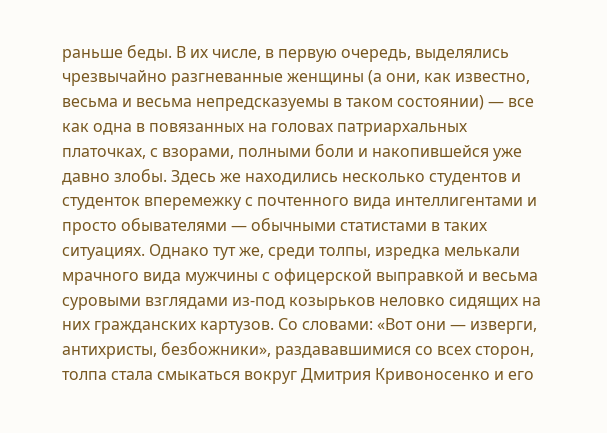раньше беды. В их числе, в первую очередь, выделялись чрезвычайно разгневанные женщины (а они, как известно, весьма и весьма непредсказуемы в таком состоянии) — все как одна в повязанных на головах патриархальных платочках, с взорами, полными боли и накопившейся уже давно злобы. Здесь же находились несколько студентов и студенток вперемежку с почтенного вида интеллигентами и просто обывателями — обычными статистами в таких ситуациях. Однако тут же, среди толпы, изредка мелькали мрачного вида мужчины с офицерской выправкой и весьма суровыми взглядами из-под козырьков неловко сидящих на них гражданских картузов. Со словами: «Вот они — изверги, антихристы, безбожники», раздававшимися со всех сторон, толпа стала смыкаться вокруг Дмитрия Кривоносенко и его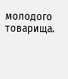молодого товарища.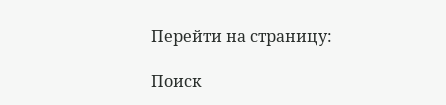Перейти на страницу:

Поиск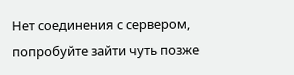Нет соединения с сервером, попробуйте зайти чуть позже